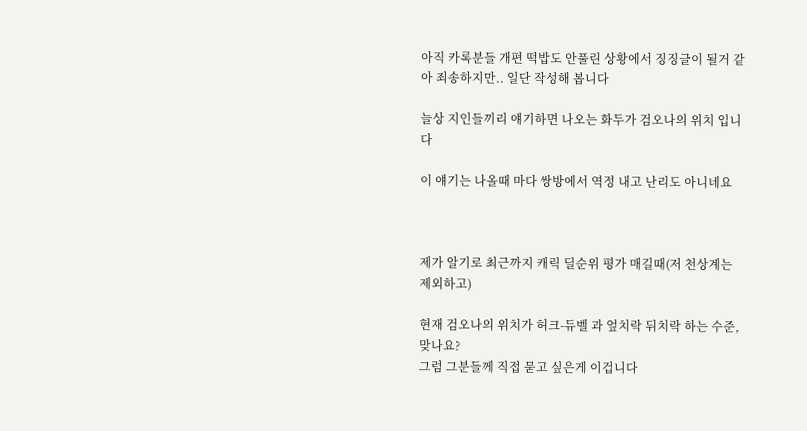아직 카록분들 개편 떡밥도 안풀린 상황에서 징징글이 될거 같아 죄송하지만.. 일단 작성해 봅니다

늘상 지인들끼리 얘기하면 나오는 화두가 검오나의 위치 입니다

이 얘기는 나올때 마다 쌍방에서 역정 내고 난리도 아니네요



제가 알기로 최근까지 캐릭 딜순위 평가 매길때(저 천상계는 제외하고)

현재 검오나의 위치가 허크-듀벨 과 엎치락 뒤치락 하는 수준, 맞나요?
그럼 그분들께 직접 묻고 싶은게 이겁니다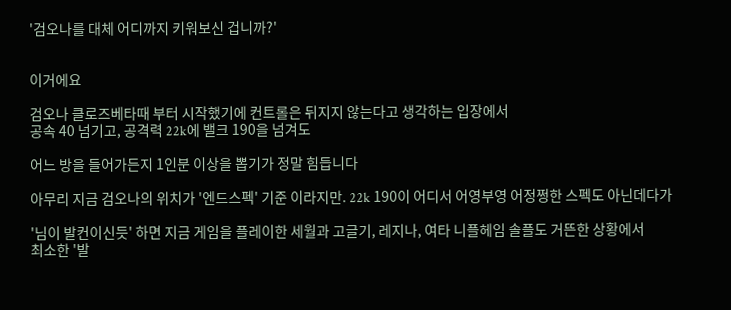'검오나를 대체 어디까지 키워보신 겁니까?'


이거에요

검오나 클로즈베타때 부터 시작했기에 컨트롤은 뒤지지 않는다고 생각하는 입장에서
공속 40 넘기고, 공격력 22k에 밸크 190을 넘겨도

어느 방을 들어가든지 1인분 이상을 뽑기가 정말 힘듭니다

아무리 지금 검오나의 위치가 '엔드스펙' 기준 이라지만. 22k 190이 어디서 어영부영 어정쩡한 스펙도 아닌데다가

'님이 발컨이신듯' 하면 지금 게임을 플레이한 세월과 고글기, 레지나, 여타 니플헤임 솔플도 거뜬한 상황에서
최소한 '발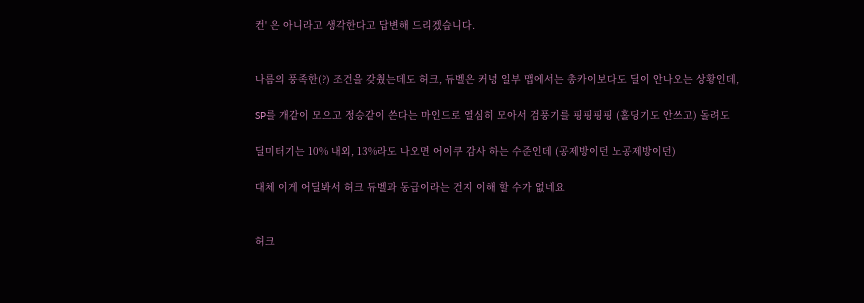컨' 은 아니라고 생각한다고 답변해 드리겠습니다.


나름의 풍족한(?) 조건을 갖췄는데도 허크, 듀벨은 커녕 일부 맵에서는 총카이보다도 딜이 안나오는 상황인데,

SP를 개같이 모으고 정승같이 쓴다는 마인드로 열심히 모아서 검풍기를 핑핑핑핑 (홀딩기도 안쓰고) 돌려도

딜미터기는 10% 내외, 13%라도 나오면 어이쿠 감사 하는 수준인데 (공제방이던 노공제방이던)

대체 이게 어딜봐서 허크 듀벨과 동급이라는 건지 이해 할 수가 없네요


허크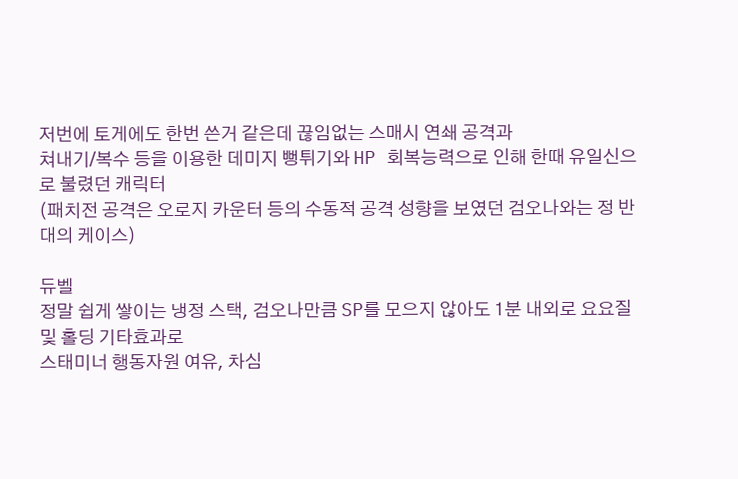저번에 토게에도 한번 쓴거 같은데 끊임없는 스매시 연쇄 공격과
쳐내기/복수 등을 이용한 데미지 뻥튀기와 HP 회복능력으로 인해 한때 유일신으로 불렸던 캐릭터
(패치전 공격은 오로지 카운터 등의 수동적 공격 성향을 보였던 검오나와는 정 반대의 케이스)

듀벨
정말 쉽게 쌓이는 냉정 스택, 검오나만큼 SP를 모으지 않아도 1분 내외로 요요질 및 홀딩 기타효과로
스태미너 행동자원 여유, 차심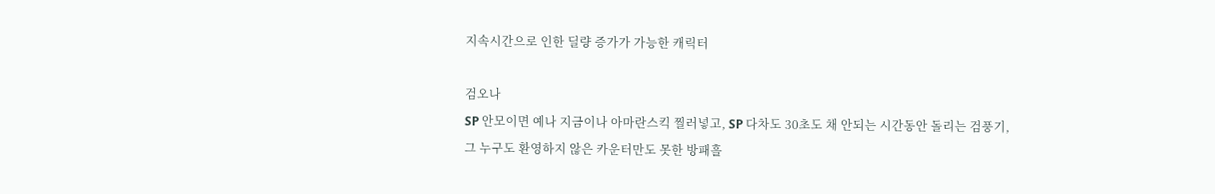지속시간으로 인한 딜량 증가가 가능한 캐릭터

검오나
SP 안모이면 예나 지금이나 아마란스킥 찔러넣고, SP 다차도 30초도 채 안되는 시간동안 돌리는 검풍기,
그 누구도 환영하지 않은 카운터만도 못한 방패흘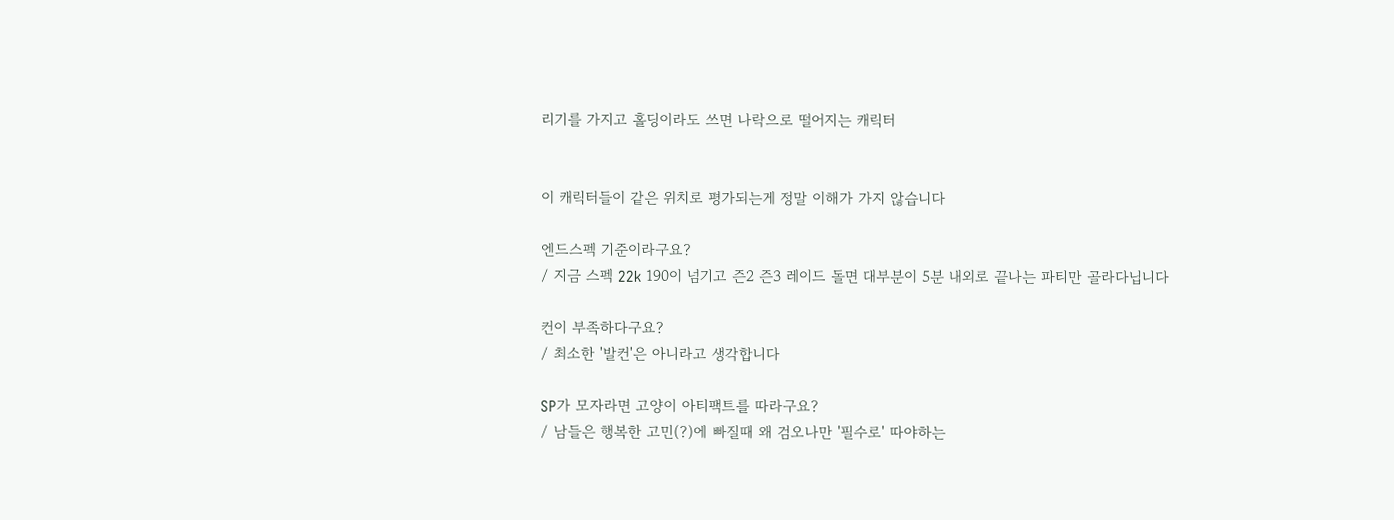리기를 가지고 홀딩이라도 쓰면 나락으로 떨어지는 캐릭터


이 캐릭터들이 같은 위치로 평가되는게 정말 이해가 가지 않습니다

엔드스펙 기준이라구요?
/ 지금 스펙 22k 190이 넘기고 즌2 즌3 레이드 돌면 대부분이 5분 내외로 끝나는 파티만 골라다닙니다

컨이 부족하다구요?
/ 최소한 '발컨'은 아니라고 생각합니다

SP가 모자라면 고양이 아티팩트를 따라구요?
/ 남들은 행복한 고민(?)에 빠질때 왜 검오나만 '필수로' 따야하는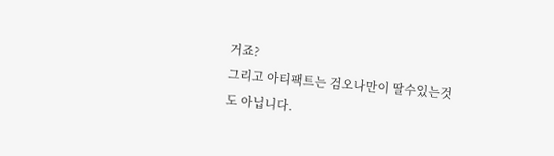거죠?
그리고 아티팩트는 검오나만이 딸수있는것도 아닙니다.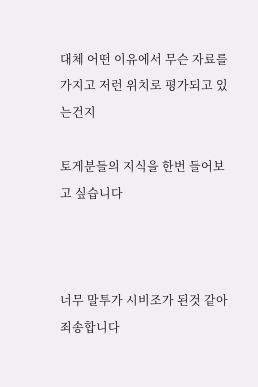대체 어떤 이유에서 무슨 자료를 가지고 저런 위치로 평가되고 있는건지

토게분들의 지식을 한번 들어보고 싶습니다



너무 말투가 시비조가 된것 같아 죄송합니다